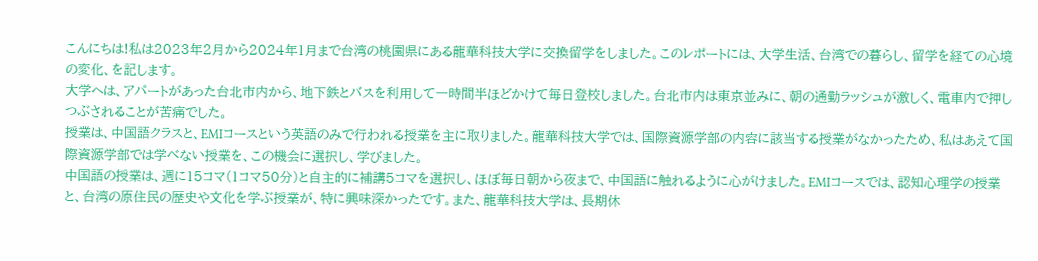こんにちは!私は2023年2月から2024年1月まで台湾の桃園県にある龍華科技大学に交換留学をしました。このレポートには、大学生活、台湾での暮らし、留学を経ての心境の変化、を記します。
大学へは、アパートがあった台北市内から、地下鉄とバスを利用して一時間半ほどかけて毎日登校しました。台北市内は東京並みに、朝の通勤ラッシュが激しく、電車内で押しつぶされることが苦痛でした。
授業は、中国語クラスと、EMIコースという英語のみで行われる授業を主に取りました。龍華科技大学では、国際資源学部の内容に該当する授業がなかったため、私はあえて国際資源学部では学べない授業を、この機会に選択し、学びました。
中国語の授業は、週に15コマ(1コマ50分)と自主的に補講5コマを選択し、ほぼ毎日朝から夜まで、中国語に触れるように心がけました。EMIコースでは、認知心理学の授業と、台湾の原住民の歴史や文化を学ぶ授業が、特に興味深かったです。また、龍華科技大学は、長期休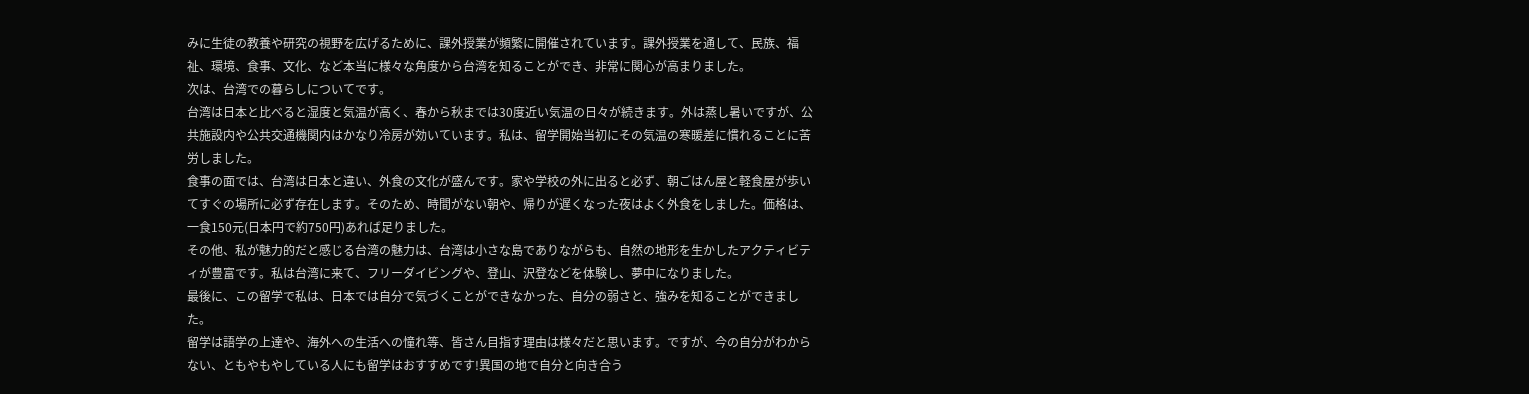みに生徒の教養や研究の視野を広げるために、課外授業が頻繁に開催されています。課外授業を通して、民族、福祉、環境、食事、文化、など本当に様々な角度から台湾を知ることができ、非常に関心が高まりました。
次は、台湾での暮らしについてです。
台湾は日本と比べると湿度と気温が高く、春から秋までは30度近い気温の日々が続きます。外は蒸し暑いですが、公共施設内や公共交通機関内はかなり冷房が効いています。私は、留学開始当初にその気温の寒暖差に慣れることに苦労しました。
食事の面では、台湾は日本と違い、外食の文化が盛んです。家や学校の外に出ると必ず、朝ごはん屋と軽食屋が歩いてすぐの場所に必ず存在します。そのため、時間がない朝や、帰りが遅くなった夜はよく外食をしました。価格は、一食150元(日本円で約750円)あれば足りました。
その他、私が魅力的だと感じる台湾の魅力は、台湾は小さな島でありながらも、自然の地形を生かしたアクティビティが豊富です。私は台湾に来て、フリーダイビングや、登山、沢登などを体験し、夢中になりました。
最後に、この留学で私は、日本では自分で気づくことができなかった、自分の弱さと、強みを知ることができました。
留学は語学の上達や、海外への生活への憧れ等、皆さん目指す理由は様々だと思います。ですが、今の自分がわからない、ともやもやしている人にも留学はおすすめです!異国の地で自分と向き合う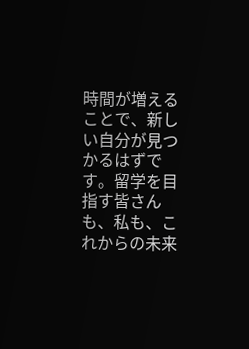時間が増えることで、新しい自分が見つかるはずです。留学を目指す皆さんも、私も、これからの未来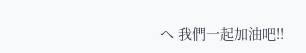へ 我們一起加油吧!!